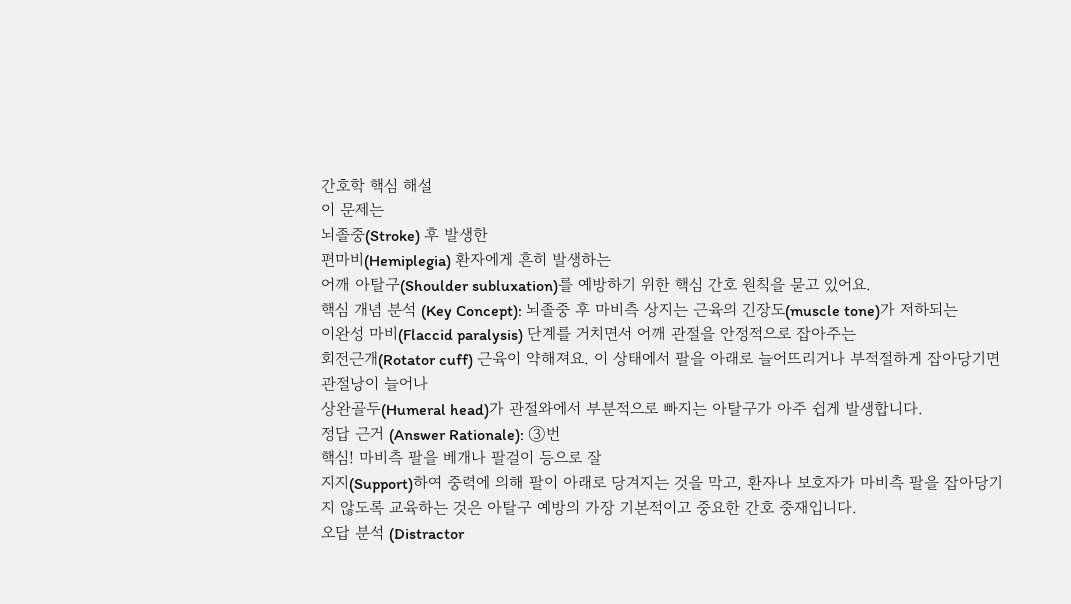간호학 핵심 해설
이 문제는
뇌졸중(Stroke) 후 발생한
편마비(Hemiplegia) 환자에게 흔히 발생하는
어깨 아탈구(Shoulder subluxation)를 예방하기 위한 핵심 간호 원칙을 묻고 있어요.
핵심 개념 분석 (Key Concept): 뇌졸중 후 마비측 상지는 근육의 긴장도(muscle tone)가 저하되는
이완성 마비(Flaccid paralysis) 단계를 거치면서 어깨 관절을 안정적으로 잡아주는
회전근개(Rotator cuff) 근육이 약해져요. 이 상태에서 팔을 아래로 늘어뜨리거나 부적절하게 잡아당기면 관절낭이 늘어나
상완골두(Humeral head)가 관절와에서 부분적으로 빠지는 아탈구가 아주 쉽게 발생합니다.
정답 근거 (Answer Rationale): ③번
핵심! 마비측 팔을 베개나 팔걸이 등으로 잘
지지(Support)하여 중력에 의해 팔이 아래로 당겨지는 것을 막고, 환자나 보호자가 마비측 팔을 잡아당기지 않도록 교육하는 것은 아탈구 예방의 가장 기본적이고 중요한 간호 중재입니다.
오답 분석 (Distractor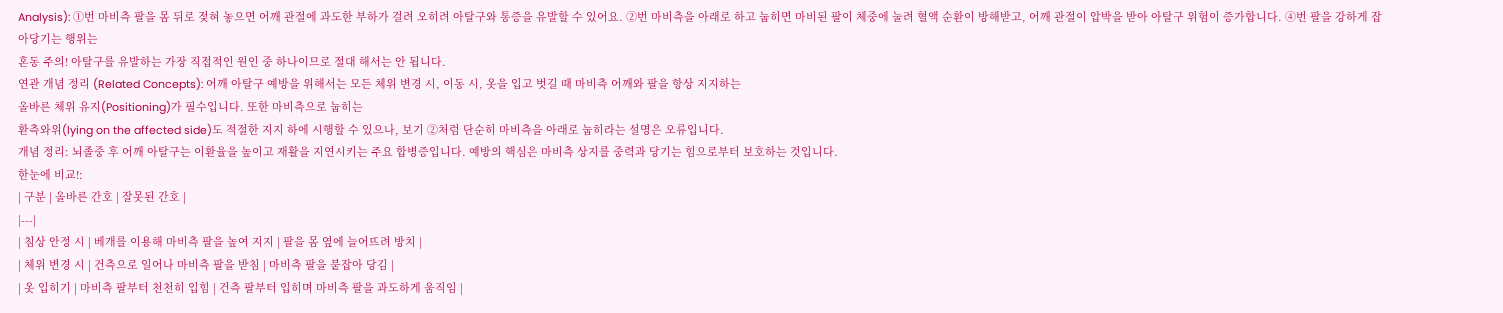Analysis): ①번 마비측 팔을 몸 뒤로 젖혀 놓으면 어깨 관절에 과도한 부하가 걸려 오히려 아탈구와 통증을 유발할 수 있어요. ②번 마비측을 아래로 하고 눕히면 마비된 팔이 체중에 눌려 혈액 순환이 방해받고, 어깨 관절이 압박을 받아 아탈구 위험이 증가합니다. ④번 팔을 강하게 잡아당기는 행위는
혼동 주의! 아탈구를 유발하는 가장 직접적인 원인 중 하나이므로 절대 해서는 안 됩니다.
연관 개념 정리 (Related Concepts): 어깨 아탈구 예방을 위해서는 모든 체위 변경 시, 이동 시, 옷을 입고 벗길 때 마비측 어깨와 팔을 항상 지지하는
올바른 체위 유지(Positioning)가 필수입니다. 또한 마비측으로 눕히는
환측와위(lying on the affected side)도 적절한 지지 하에 시행할 수 있으나, 보기 ②처럼 단순히 마비측을 아래로 눕히라는 설명은 오류입니다.
개념 정리: 뇌졸중 후 어깨 아탈구는 이환율을 높이고 재활을 지연시키는 주요 합병증입니다. 예방의 핵심은 마비측 상지를 중력과 당기는 힘으로부터 보호하는 것입니다.
한눈에 비교!:
| 구분 | 올바른 간호 | 잘못된 간호 |
|---|
| 침상 안정 시 | 베개를 이용해 마비측 팔을 높여 지지 | 팔을 몸 옆에 늘어뜨려 방치 |
| 체위 변경 시 | 건측으로 일어나 마비측 팔을 받침 | 마비측 팔을 붙잡아 당김 |
| 옷 입히기 | 마비측 팔부터 천천히 입힘 | 건측 팔부터 입히며 마비측 팔을 과도하게 움직임 |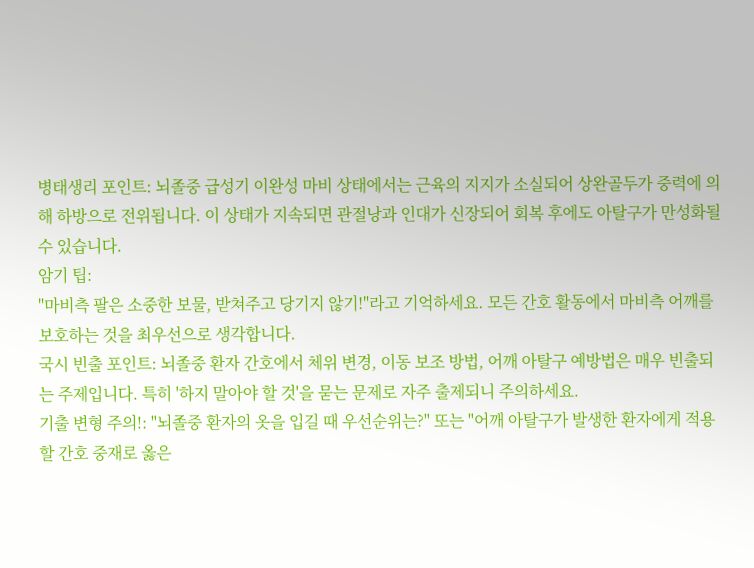병태생리 포인트: 뇌졸중 급성기 이완성 마비 상태에서는 근육의 지지가 소실되어 상완골두가 중력에 의해 하방으로 전위됩니다. 이 상태가 지속되면 관절낭과 인대가 신장되어 회복 후에도 아탈구가 만성화될 수 있습니다.
암기 팁:
"마비측 팔은 소중한 보물, 받쳐주고 당기지 않기!"라고 기억하세요. 모든 간호 활동에서 마비측 어깨를 보호하는 것을 최우선으로 생각합니다.
국시 빈출 포인트: 뇌졸중 환자 간호에서 체위 변경, 이동 보조 방법, 어깨 아탈구 예방법은 매우 빈출되는 주제입니다. 특히 '하지 말아야 할 것'을 묻는 문제로 자주 출제되니 주의하세요.
기출 변형 주의!: "뇌졸중 환자의 옷을 입길 때 우선순위는?" 또는 "어깨 아탈구가 발생한 환자에게 적용할 간호 중재로 옳은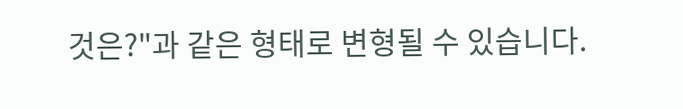것은?"과 같은 형태로 변형될 수 있습니다.